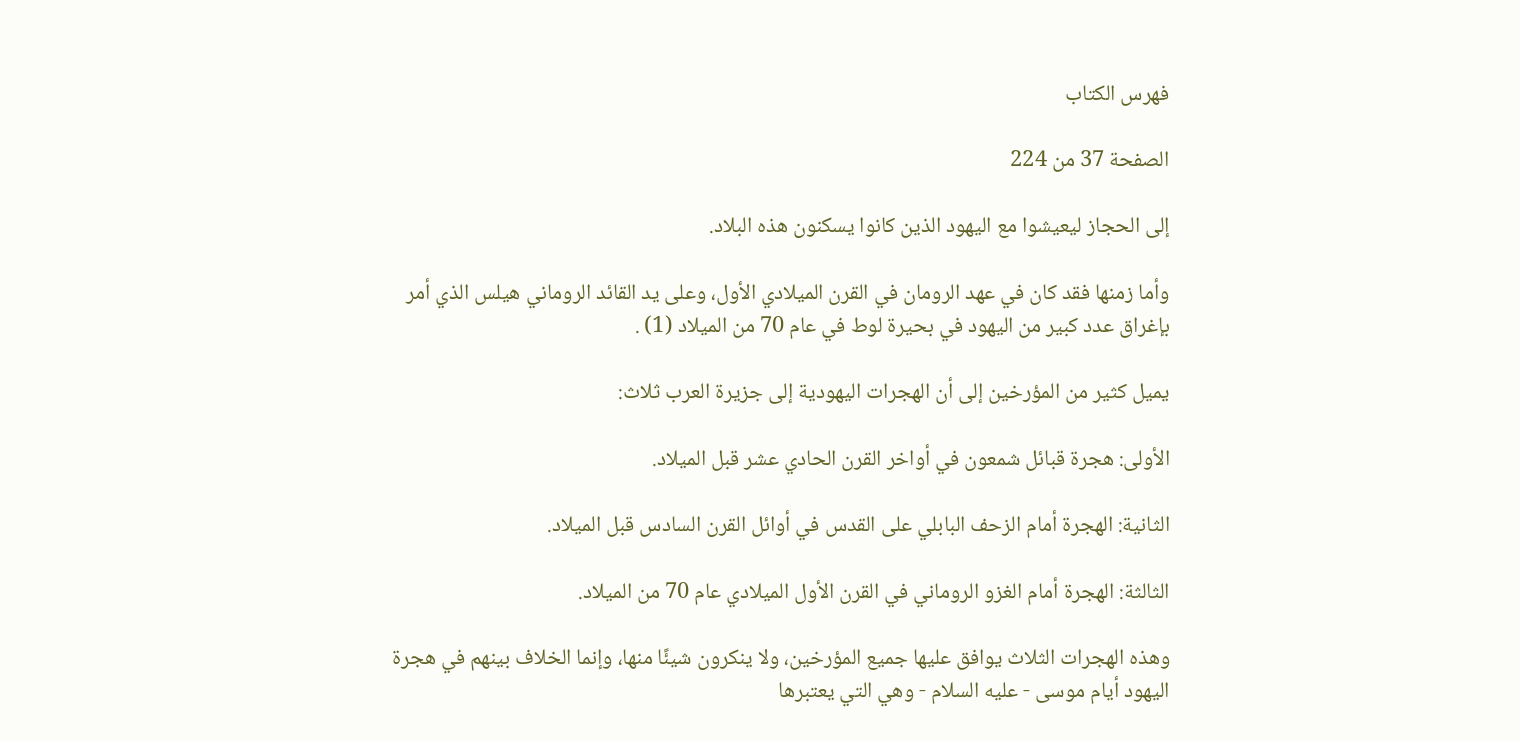فهرس الكتاب

الصفحة 37 من 224

إلى الحجاز ليعيشوا مع اليهود الذين كانوا يسكنون هذه البلاد.

وأما زمنها فقد كان في عهد الرومان في القرن الميلادي الأول، وعلى يد القائد الروماني هيلس الذي أمر بإغراق عدد كبير من اليهود في بحيرة لوط في عام 70 من الميلاد (1) .

يميل كثير من المؤرخين إلى أن الهجرات اليهودية إلى جزيرة العرب ثلاث:

الأولى: هجرة قبائل شمعون في أواخر القرن الحادي عشر قبل الميلاد.

الثانية: الهجرة أمام الزحف البابلي على القدس في أوائل القرن السادس قبل الميلاد.

الثالثة: الهجرة أمام الغزو الروماني في القرن الأول الميلادي عام 70 من الميلاد.

وهذه الهجرات الثلاث يوافق عليها جميع المؤرخين، ولا ينكرون شيئًا منها، وإنما الخلاف بينهم في هجرة اليهود أيام موسى - عليه السلام - وهي التي يعتبرها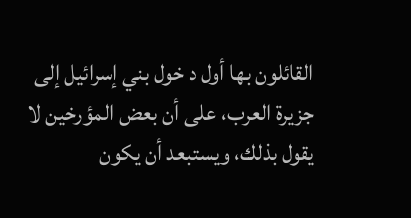القائلون بها أول د خول بني إسرائيل إلى جزيرة العرب، على أن بعض المؤرخين لا يقول بذلك، ويستبعد أن يكون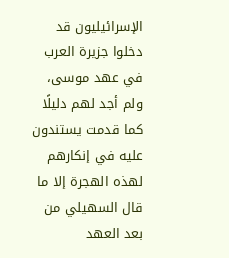الإسرائيليون قد دخلوا جزيرة العرب في عهد موسى، ولم أجد لهم دليلًا كما قدمت يستندون عليه في إنكارهم لهذه الهجرة إلا ما قال السهيلي من بعد العهد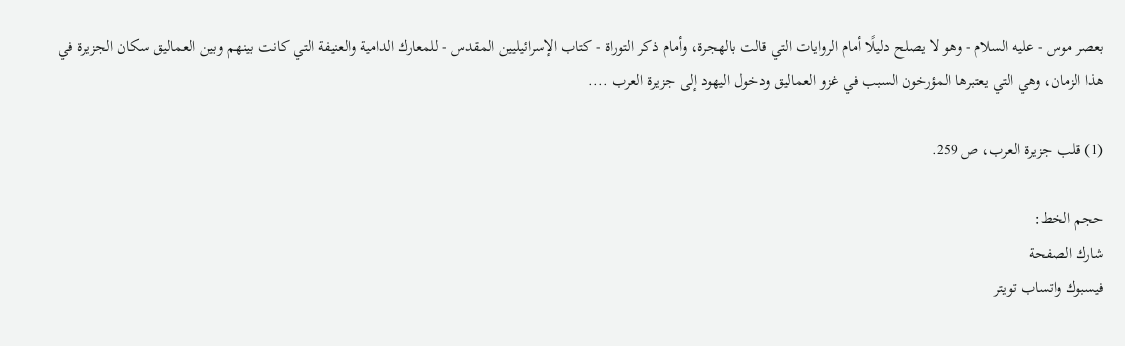بعصر موس - عليه السلام - وهو لا يصلح دليلًا أمام الروايات التي قالت بالهجرة، وأمام ذكر التوراة - كتاب الإسرائيليين المقدس - للمعارك الدامية والعنيفة التي كانت بينهم وبين العماليق سكان الجزيرة في هذا الزمان، وهي التي يعتبرها المؤرخون السبب في غزو العماليق ودخول اليهود إلى جزيرة العرب ....

(1) قلب جزيرة العرب، ص 259.

حجم الخط:
شارك الصفحة
فيسبوك واتساب تويتر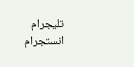تليجرام انستجرام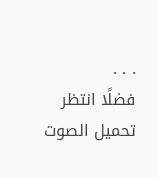. . .
فضلًا انتظر تحميل الصوت